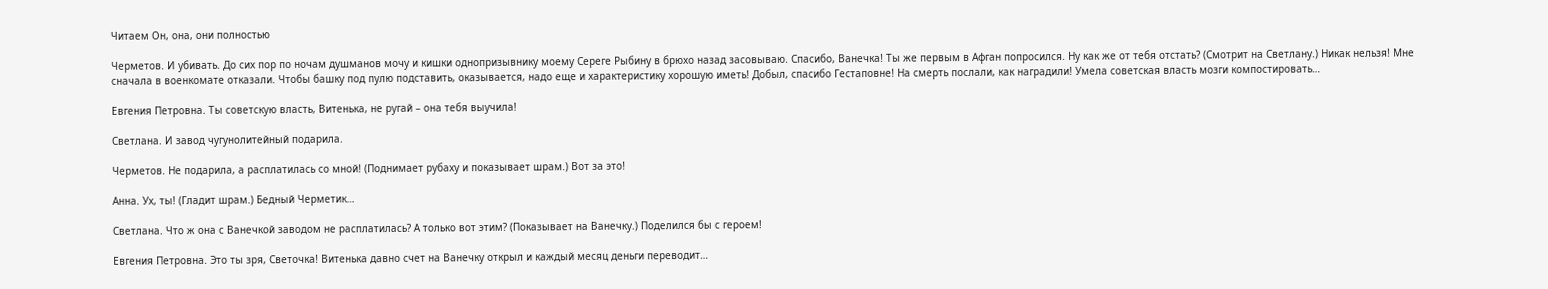Читаем Он, она, они полностью

Черметов. И убивать. До сих пор по ночам душманов мочу и кишки однопризывнику моему Сереге Рыбину в брюхо назад засовываю. Спасибо, Ванечка! Ты же первым в Афган попросился. Ну как же от тебя отстать? (Смотрит на Светлану.) Никак нельзя! Мне сначала в военкомате отказали. Чтобы башку под пулю подставить, оказывается, надо еще и характеристику хорошую иметь! Добыл, спасибо Гестаповне! На смерть послали, как наградили! Умела советская власть мозги компостировать…

Евгения Петровна. Ты советскую власть, Витенька, не ругай – она тебя выучила!

Светлана. И завод чугунолитейный подарила.

Черметов. Не подарила, а расплатилась со мной! (Поднимает рубаху и показывает шрам.) Вот за это!

Анна. Ух, ты! (Гладит шрам.) Бедный Черметик…

Светлана. Что ж она с Ванечкой заводом не расплатилась? А только вот этим? (Показывает на Ванечку.) Поделился бы с героем!

Евгения Петровна. Это ты зря, Светочка! Витенька давно счет на Ванечку открыл и каждый месяц деньги переводит…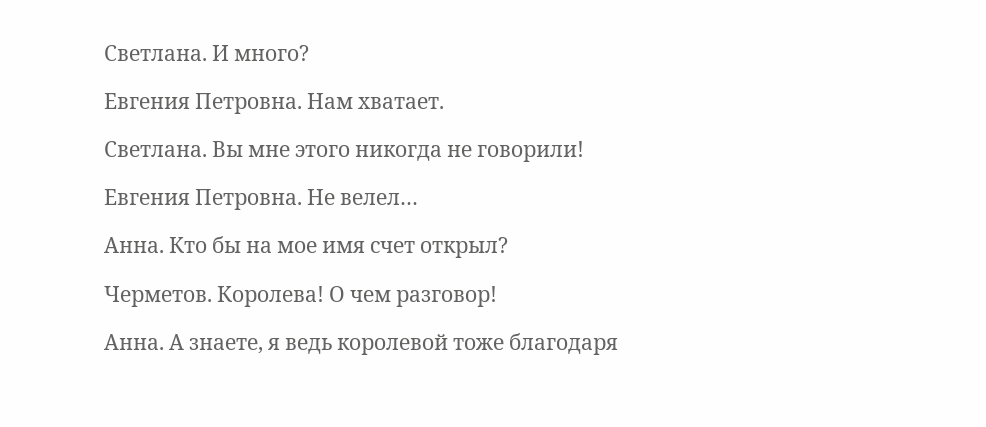Светлана. И много?

Евгения Петровна. Нам хватает.

Светлана. Вы мне этого никогда не говорили!

Евгения Петровна. Не велел…

Анна. Кто бы на мое имя счет открыл?

Черметов. Королева! О чем разговор!

Анна. А знаете, я ведь королевой тоже благодаря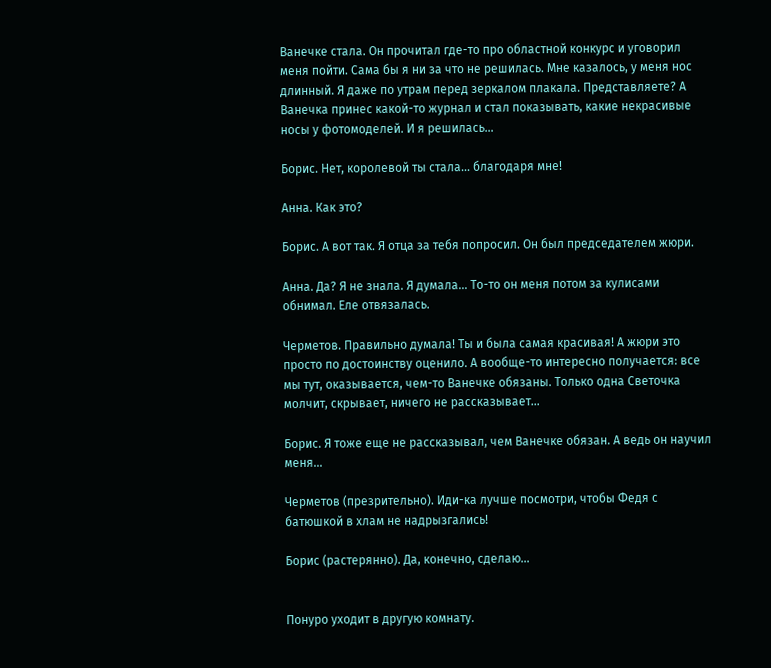Ванечке стала. Он прочитал где-то про областной конкурс и уговорил меня пойти. Сама бы я ни за что не решилась. Мне казалось, у меня нос длинный. Я даже по утрам перед зеркалом плакала. Представляете? А Ванечка принес какой-то журнал и стал показывать, какие некрасивые носы у фотомоделей. И я решилась…

Борис. Нет, королевой ты стала… благодаря мне!

Анна. Как это?

Борис. А вот так. Я отца за тебя попросил. Он был председателем жюри.

Анна. Да? Я не знала. Я думала… То-то он меня потом за кулисами обнимал. Еле отвязалась.

Черметов. Правильно думала! Ты и была самая красивая! А жюри это просто по достоинству оценило. А вообще-то интересно получается: все мы тут, оказывается, чем-то Ванечке обязаны. Только одна Светочка молчит, скрывает, ничего не рассказывает…

Борис. Я тоже еще не рассказывал, чем Ванечке обязан. А ведь он научил меня…

Черметов (презрительно). Иди-ка лучше посмотри, чтобы Федя с батюшкой в хлам не надрызгались!

Борис (растерянно). Да, конечно, сделаю…


Понуро уходит в другую комнату.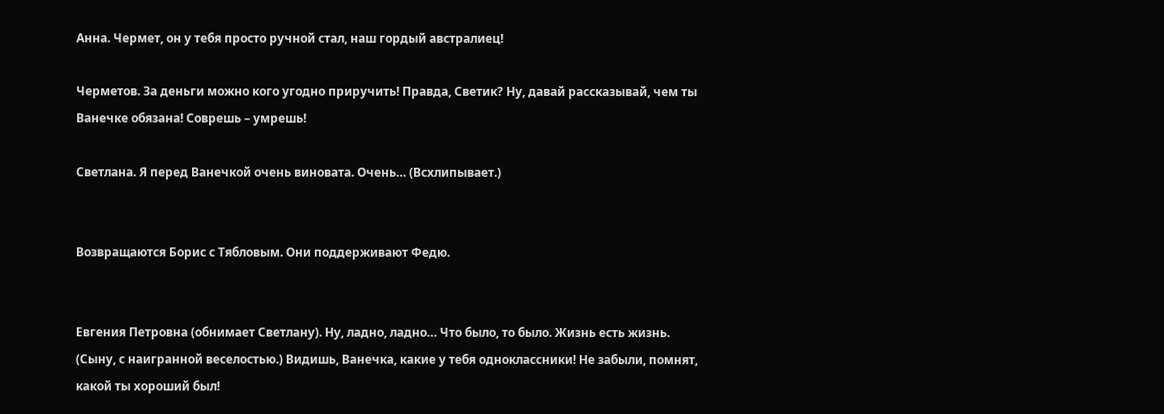Анна. Чермет, он у тебя просто ручной стал, наш гордый австралиец!

Черметов. За деньги можно кого угодно приручить! Правда, Светик? Ну, давай рассказывай, чем ты Ванечке обязана! Соврешь – умрешь!

Светлана. Я перед Ванечкой очень виновата. Очень… (Всхлипывает.)


Возвращаются Борис с Тябловым. Они поддерживают Федю.


Евгения Петровна (обнимает Светлану). Ну, ладно, ладно… Что было, то было. Жизнь есть жизнь. (Сыну, с наигранной веселостью.) Видишь, Ванечка, какие у тебя одноклассники! Не забыли, помнят, какой ты хороший был!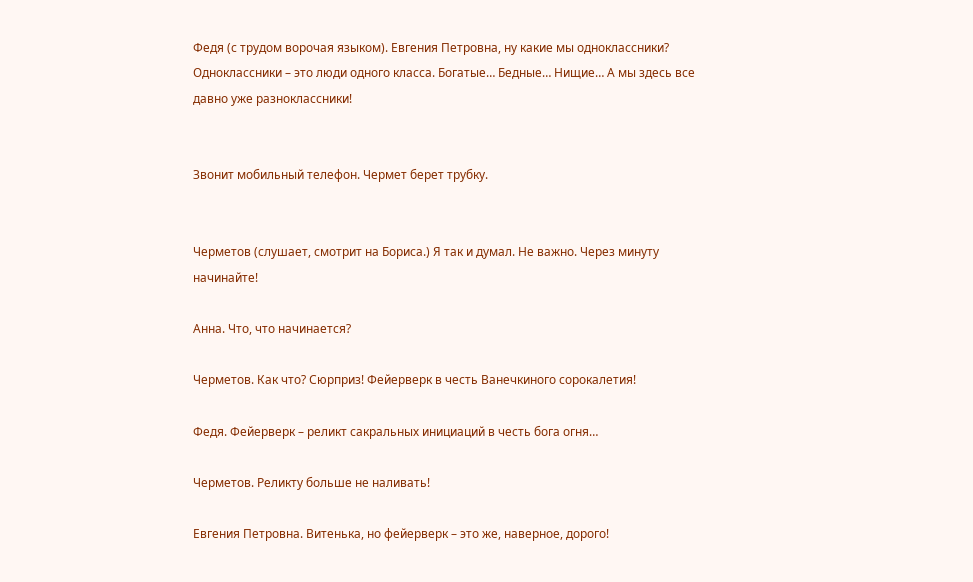Федя (с трудом ворочая языком). Евгения Петровна, ну какие мы одноклассники? Одноклассники – это люди одного класса. Богатые… Бедные… Нищие… А мы здесь все давно уже разноклассники!


Звонит мобильный телефон. Чермет берет трубку.


Черметов (слушает, смотрит на Бориса.) Я так и думал. Не важно. Через минуту начинайте!

Анна. Что, что начинается?

Черметов. Как что? Сюрприз! Фейерверк в честь Ванечкиного сорокалетия!

Федя. Фейерверк – реликт сакральных инициаций в честь бога огня…

Черметов. Реликту больше не наливать!

Евгения Петровна. Витенька, но фейерверк – это же, наверное, дорого!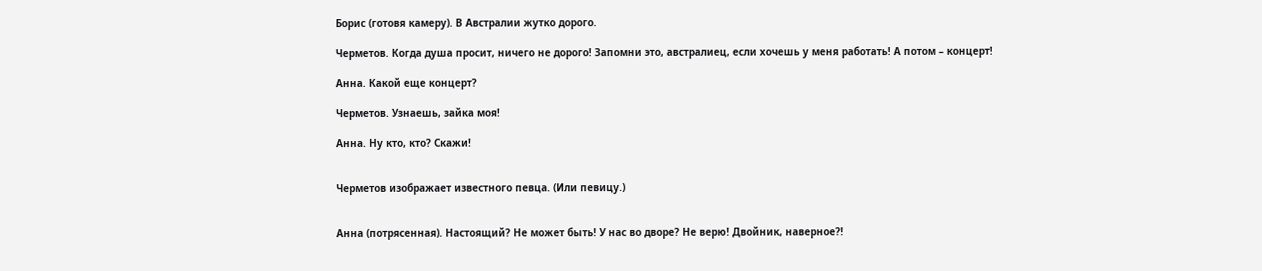Борис (готовя камеру). В Австралии жутко дорого.

Черметов. Когда душа просит, ничего не дорого! Запомни это, австралиец, если хочешь у меня работать! А потом – концерт!

Анна. Какой еще концерт?

Черметов. Узнаешь, зайка моя!

Анна. Ну кто, кто? Скажи!


Черметов изображает известного певца. (Или певицу.)


Анна (потрясенная). Настоящий? Не может быть! У нас во дворе? Не верю! Двойник, наверное?!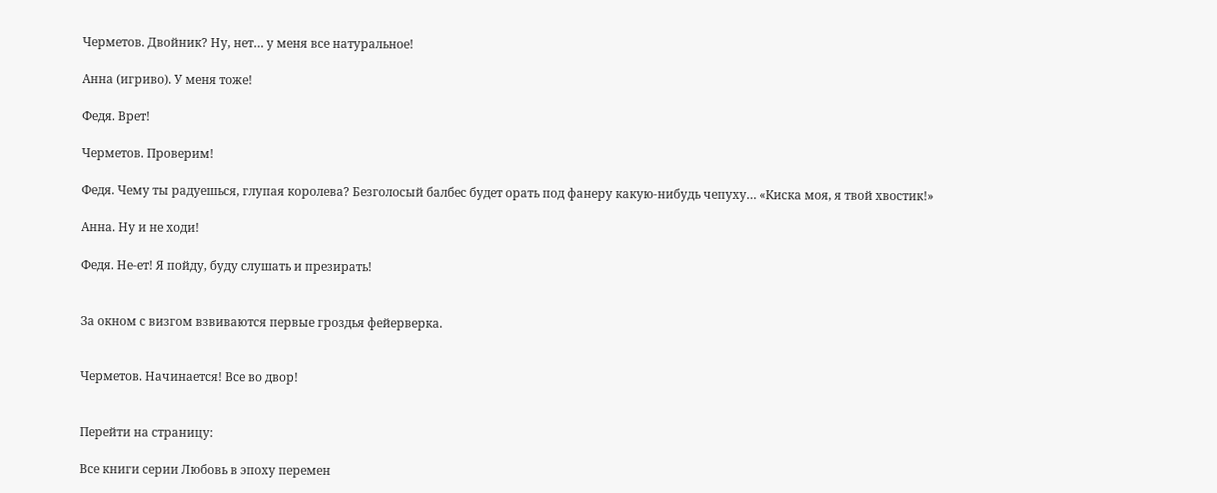Черметов. Двойник? Ну, нет… у меня все натуральное!

Анна (игриво). У меня тоже!

Федя. Врет!

Черметов. Проверим!

Федя. Чему ты радуешься, глупая королева? Безголосый балбес будет орать под фанеру какую-нибудь чепуху… «Киска моя, я твой хвостик!»

Анна. Ну и не ходи!

Федя. Не-ет! Я пойду, буду слушать и презирать!


За окном с визгом взвиваются первые гроздья фейерверка.


Черметов. Начинается! Все во двор!


Перейти на страницу:

Все книги серии Любовь в эпоху перемен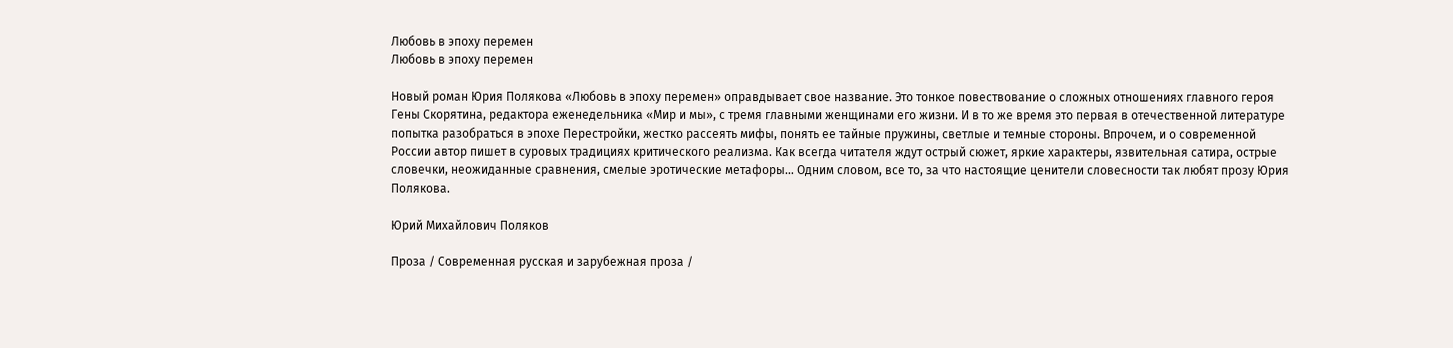Любовь в эпоху перемен
Любовь в эпоху перемен

Новый роман Юрия Полякова «Любовь в эпоху перемен» оправдывает свое название. Это тонкое повествование о сложных отношениях главного героя Гены Скорятина, редактора еженедельника «Мир и мы», с тремя главными женщинами его жизни. И в то же время это первая в отечественной литературе попытка разобраться в эпохе Перестройки, жестко рассеять мифы, понять ее тайные пружины, светлые и темные стороны. Впрочем, и о современной России автор пишет в суровых традициях критического реализма. Как всегда читателя ждут острый сюжет, яркие характеры, язвительная сатира, острые словечки, неожиданные сравнения, смелые эротические метафоры… Одним словом, все то, за что настоящие ценители словесности так любят прозу Юрия Полякова.

Юрий Михайлович Поляков

Проза / Современная русская и зарубежная проза /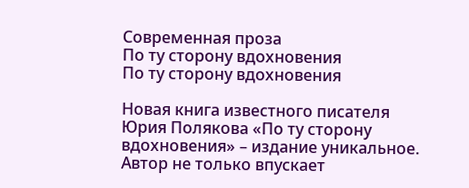Современная проза
По ту сторону вдохновения
По ту сторону вдохновения

Новая книга известного писателя Юрия Полякова «По ту сторону вдохновения» – издание уникальное. Автор не только впускает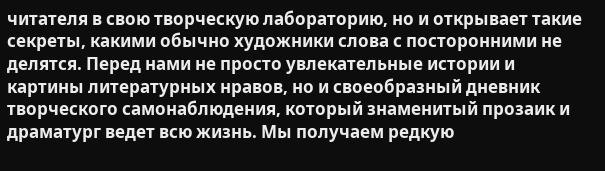читателя в свою творческую лабораторию, но и открывает такие секреты, какими обычно художники слова с посторонними не делятся. Перед нами не просто увлекательные истории и картины литературных нравов, но и своеобразный дневник творческого самонаблюдения, который знаменитый прозаик и драматург ведет всю жизнь. Мы получаем редкую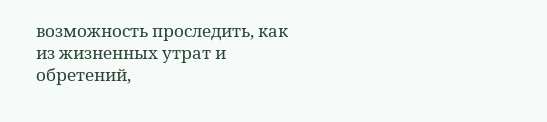возможность проследить, как из жизненных утрат и обретений,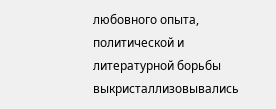любовного опыта, политической и литературной борьбы выкристаллизовывались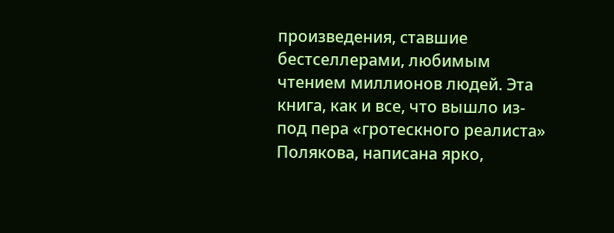произведения, ставшие бестселлерами, любимым чтением миллионов людей. Эта книга, как и все, что вышло из-под пера «гротескного реалиста» Полякова, написана ярко,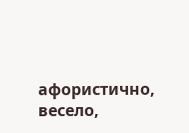афористично, весело,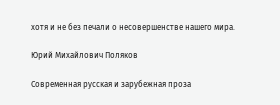хотя и не без печали о несовершенстве нашего мира.

Юрий Михайлович Поляков

Современная русская и зарубежная проза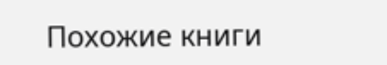Похожие книги